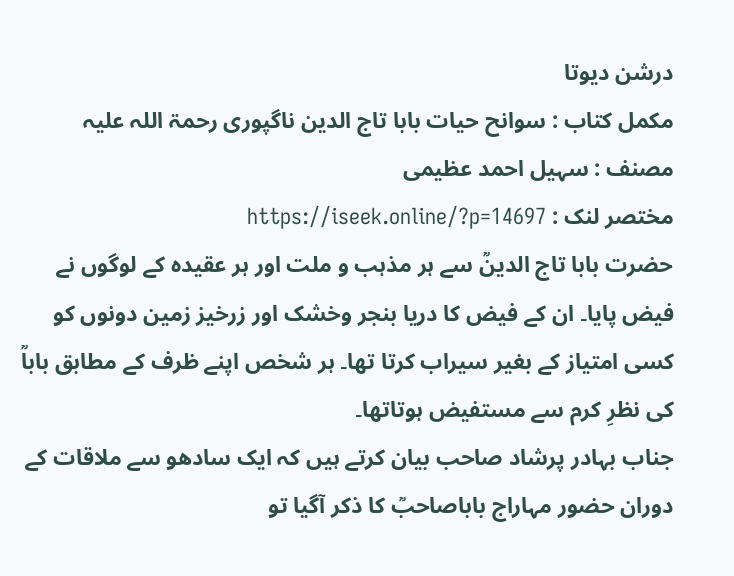درشن دیوتا
مکمل کتاب : سوانح حیات بابا تاج الدین ناگپوری رحمۃ اللہ علیہ
مصنف : سہیل احمد عظیمی
مختصر لنک : https://iseek.online/?p=14697
حضرت بابا تاج الدینؒ سے ہر مذہب و ملت اور ہر عقیدہ کے لوگوں نے فیض پایا۔ ان کے فیض کا دریا بنجر وخشک اور زرخیز زمین دونوں کو کسی امتیاز کے بغیر سیراب کرتا تھا۔ ہر شخص اپنے ظرف کے مطابق باباؒ کی نظرِ کرم سے مستفیض ہوتاتھا۔
جناب بہادر پرشاد صاحب بیان کرتے ہیں کہ ایک سادھو سے ملاقات کے دوران حضور مہاراج باباصاحبؒ کا ذکر آگیا تو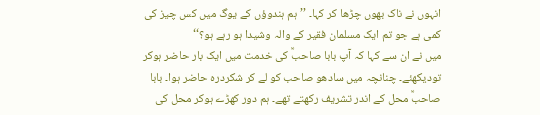انہوں نے ناک بھوں چڑھا کر کہا۔ ’’ہم ہندوؤں کے یوگ میں کس چیز کی کمی ہے جو تم ایک مسلمان فقیر کے والہ وشیدا ہو رہے ہو؟‘‘
میں نے ان سے کہا کہ آپ بابا صاحبؒ کی خدمت میں ایک بار حاضر ہوکر تودیکھئے۔ چنانچہ میں سادھو صاحب کو لے کر شکردرہ حاضر ہوا۔ بابا صاحبؒ محل کے اندر تشریف رکھتے تھے۔ ہم دور کھڑے ہوکر محل کی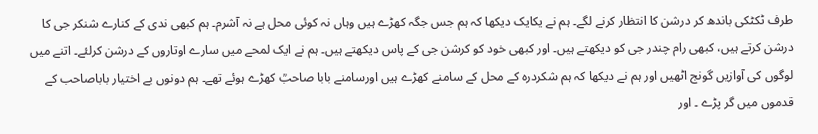طرف ٹکٹکی باندھ کر درشن کا انتظار کرنے لگے۔ ہم نے یکایک دیکھا کہ ہم جس جگہ کھڑے ہیں وہاں نہ کوئی محل ہے نہ آشرم۔ ہم کبھی ندی کے کنارے شنکر جی کا درشن کرتے ہیں، کبھی رام چندر جی کو دیکھتے ہیں۔ اور کبھی خود کو کرشن جی کے پاس دیکھتے ہیں۔ ہم نے ایک لمحے میں سارے اوتاروں کے درشن کرلئے۔ اتنے میں لوگوں کی آوازیں گونج اٹھیں اور ہم نے دیکھا کہ ہم شکردرہ کے محل کے سامنے کھڑے ہیں اورسامنے بابا صاحبؒ کھڑے ہوئے تھے۔ ہم دونوں بے اختیار باباصاحب کے قدموں میں گر پڑے ۔ اور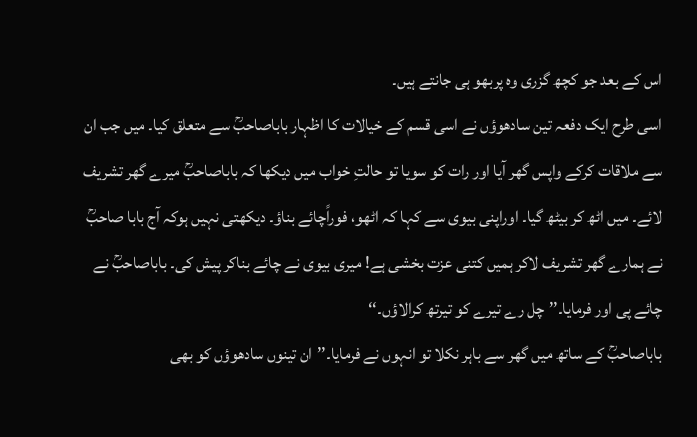اس کے بعد جو کچھ گزری وہ پربھو ہی جانتے ہیں۔
اسی طرح ایک دفعہ تین سادھوؤں نے اسی قسم کے خیالات کا اظہار باباصاحبؒ سے متعلق کیا۔ میں جب ان سے ملاقات کرکے واپس گھر آیا اور رات کو سویا تو حالتِ خواب میں دیکھا کہ باباصاحبؒ میرے گھر تشریف لائے۔ میں اٹھ کر بیٹھ گیا۔ اوراپنی بیوی سے کہا کہ اٹھو، فوراًچائے بناؤ۔ دیکھتی نہیں ہوکہ آج بابا صاحبؒ نے ہمارے گھر تشریف لاکر ہمیں کتنی عزت بخشی ہے! میری بیوی نے چائے بناکر پیش کی۔ باباصاحبؒ نے چائے پی اور فرمایا۔’’چل رے تیرے کو تیرتھ کرالاؤں۔‘‘
باباصاحبؒ کے ساتھ میں گھر سے باہر نکلا تو انہوں نے فرمایا۔’’ان تینوں سادھوؤں کو بھی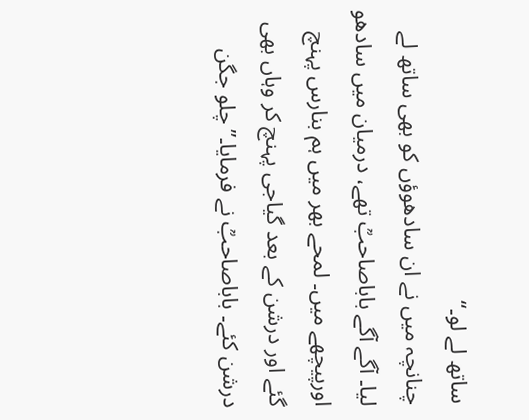ساتھ لے لو۔‘‘
چنانچہ میں نے ان سادھوؤں کو بھی ساتھ لے لیا۔ آگے آگے باباصاحبؒ تھے، درمیان میں سادھو اورپیچھے میں۔ لمحے بھر میں ہم بنارس پہنچ گئے اور درشن کے بعد گیاجی پہنچ کر وہاں بھی درشن کئے۔ باباصاحبؒ نے فرمایا۔’’چلو جگن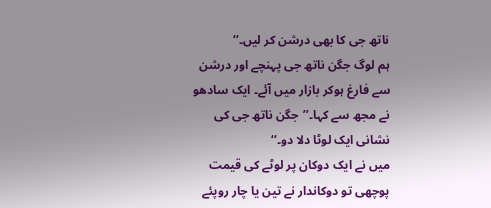ناتھ جی کا بھی درشن کر لیں۔‘‘
ہم لوگ جگن ناتھ جی پہنچے اور درشن سے فارغ ہوکر بازار میں آئے۔ ایک سادھو نے مجھ سے کہا۔’’جگن ناتھ جی کی نشانی ایک لوٹا دلا دو۔‘‘
میں نے ایک دوکان پر لوٹے کی قیمت پوچھی تو دوکاندار نے تین یا چار روپئے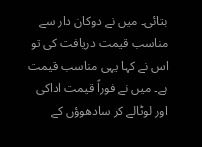بتائی۔ میں نے دوکان دار سے مناسب قیمت دریافت کی تو اس نے کہا یہی مناسب قیمت ہے۔ میں نے فوراً قیمت اداکی اور لوٹالے کر سادھوؤں کے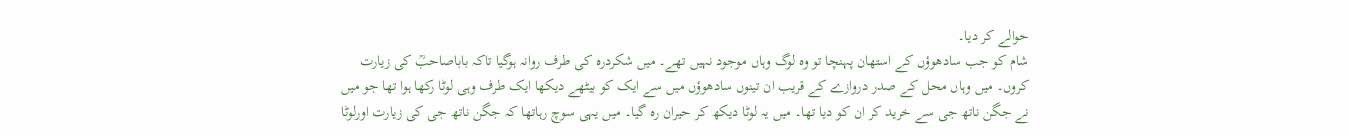حوالے کر دیا۔
شام کو جب سادھوؤں کے استھان پہنچا تو وہ لوگ وہاں موجود نہیں تھے۔ میں شکردرہ کی طرف روانہ ہوگیا تاکہ باباصاحبؒ کی زیارت کروں۔ میں وہاں محل کے صدر دروازے کے قریب ان تینوں سادھوؤں میں سے ایک کو بیٹھے دیکھا ایک طرف وہی لوٹا رکھا ہوا تھا جو میں نے جگن ناتھ جی سے خرید کر ان کو دیا تھا۔ میں یہ لوٹا دیکھ کر حیران رہ گیا۔ میں یہی سوچ رہاتھا کہ جگن ناتھ جی کی زیارت اورلوٹا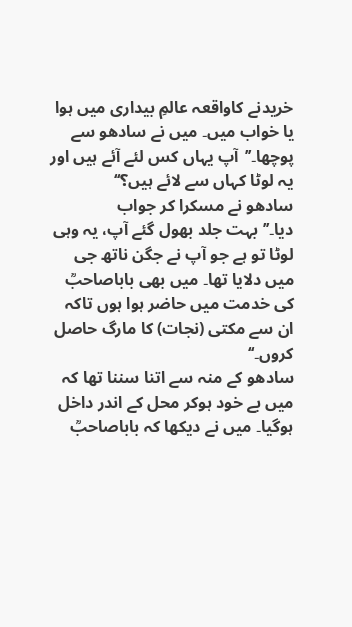خریدنے کاواقعہ عالمِ بیداری میں ہوا یا خواب میں۔ میں نے سادھو سے پوچھا۔’’آپ یہاں کس لئے آئے ہیں اور یہ لوٹا کہاں سے لائے ہیں؟‘‘
سادھو نے مسکرا کر جواب دیا۔’’بہت جلد بھول گئے آپ، یہ وہی لوٹا تو ہے جو آپ نے جگن ناتھ جی میں دلایا تھا۔ میں بھی باباصاحبؒ کی خدمت میں حاضر ہوا ہوں تاکہ ان سے مکتی (نجات) کا مارگ حاصل کروں۔‘‘
سادھو کے منہ سے اتنا سننا تھا کہ میں بے خود ہوکر محل کے اندر داخل ہوگیا۔ میں نے دیکھا کہ باباصاحبؒ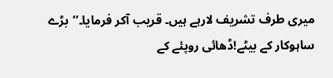میری طرف تشریف لارہے ہیں۔ قریب آکر فرمایا۔’’بڑے ساہوکار کے بیٹے!ڈھائی روپئے کے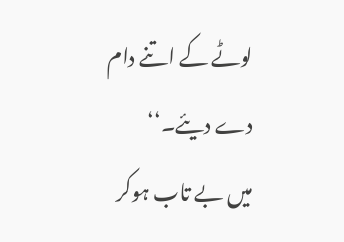لوٹے کے اتنے دام دے دیئے۔‘‘
میں بے تاب ہوکر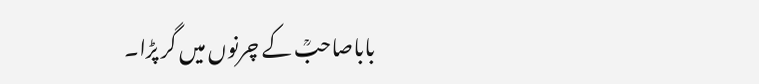باباصاحبؒ کے چرنوں میں گر پڑا۔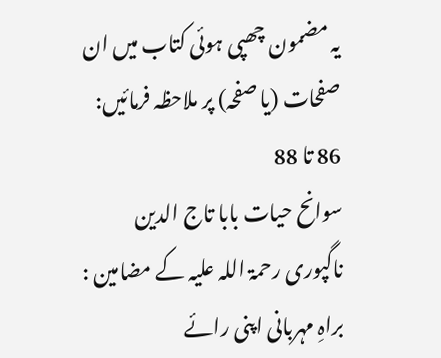یہ مضمون چھپی ہوئی کتاب میں ان صفحات (یا صفحہ) پر ملاحظہ فرمائیں: 86 تا 88
سوانح حیات بابا تاج الدین ناگپوری رحمۃ اللہ علیہ کے مضامین :
براہِ مہربانی اپنی رائے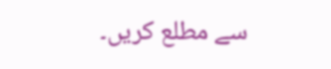سے مطلع کریں۔